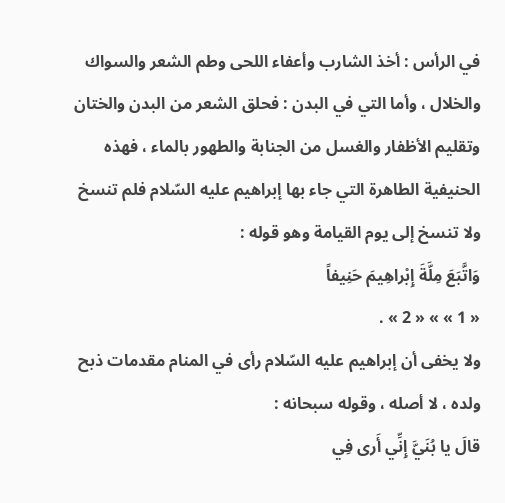في الرأس : أخذ الشارب وأعفاء اللحى وطم الشعر والسواك والخلال ، وأما التي في البدن : فحلق الشعر من البدن والختان وتقليم الأظفار والغسل من الجنابة والطهور بالماء ، فهذه الحنيفية الطاهرة التي جاء بها إبراهيم عليه السّلام فلم تنسخ ولا تنسخ إلى يوم القيامة وهو قوله :
وَاتَّبَعَ مِلَّةَ إِبْراهِيمَ حَنِيفاً
« 1 » » « 2 » .
ولا يخفى أن إبراهيم عليه السّلام رأى في المنام مقدمات ذبح ولده ، لا أصله ، وقوله سبحانه :
قالَ يا بُنَيَّ إِنِّي أَرى فِي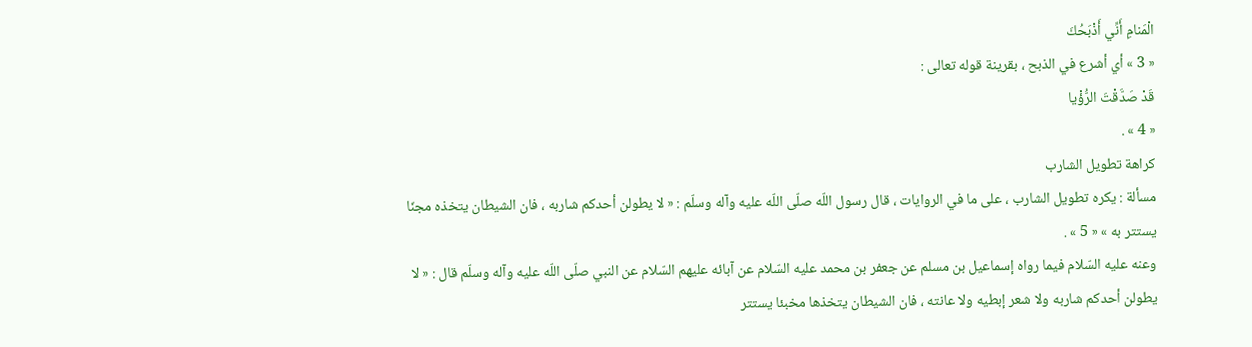الْمَنامِ أَنِّي أَذْبَحُكَ
« 3 » أي أشرع في الذبح ، بقرينة قوله تعالى :
قَدْ صَدَّقْتَ الرُّؤْيا
« 4 » .
كراهة تطويل الشارب
مسألة : يكره تطويل الشارب ، على ما في الروايات ، قال رسول اللّه صلّى اللّه عليه وآله وسلّم : « لا يطولن أحدكم شاربه ، فان الشيطان يتخذه مجنّا يستتر به » « 5 » .
وعنه عليه السّلام فيما رواه إسماعيل بن مسلم عن جعفر بن محمد عليه السّلام عن آبائه عليهم السّلام عن النبي صلّى اللّه عليه وآله وسلّم قال : « لا يطولن أحدكم شاربه ولا شعر إبطيه ولا عانته ، فان الشيطان يتخذها مخبئا يستتر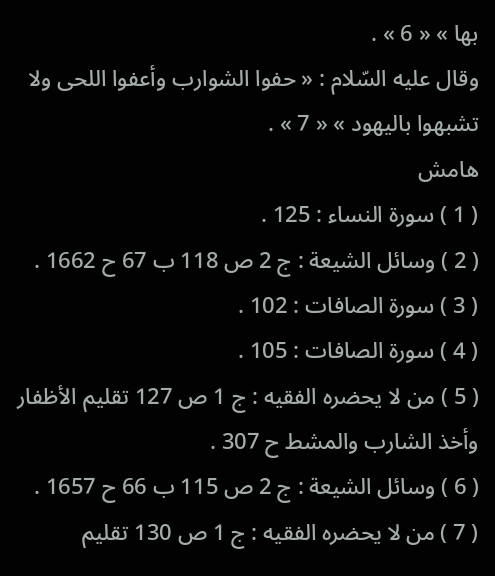بها » « 6 » .
وقال عليه السّلام : « حفوا الشوارب وأعفوا اللحى ولا تشبهوا باليهود » « 7 » .
هامش
( 1 ) سورة النساء : 125 .
( 2 ) وسائل الشيعة : ج 2 ص 118 ب 67 ح 1662 .
( 3 ) سورة الصافات : 102 .
( 4 ) سورة الصافات : 105 .
( 5 ) من لا يحضره الفقيه : ج 1 ص 127 تقليم الأظفار وأخذ الشارب والمشط ح 307 .
( 6 ) وسائل الشيعة : ج 2 ص 115 ب 66 ح 1657 .
( 7 ) من لا يحضره الفقيه : ج 1 ص 130 تقليم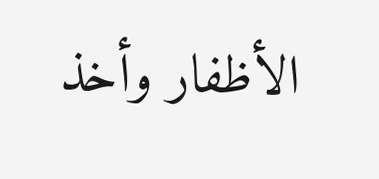الأظفار وأخذ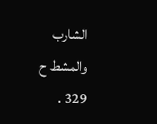الشارب والمشط ح 329 .